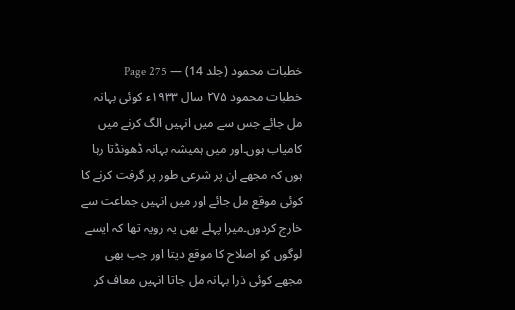خطبات محمود (جلد 14) — Page 275
خطبات محمود ۲۷۵ سال ۱۹۳۳ء کوئی بہانہ مل جائے جس سے میں انہیں الگ کرنے میں کامیاب ہوں۔اور میں ہمیشہ بہانہ ڈھونڈتا رہا ہوں کہ مجھے ان پر شرعی طور پر گرفت کرنے کا کوئی موقع مل جائے اور میں انہیں جماعت سے خارج کردوں۔میرا پہلے بھی یہ رویہ تھا کہ ایسے لوگوں کو اصلاح کا موقع دیتا اور جب بھی مجھے کوئی ذرا بہانہ مل جاتا انہیں معاف کر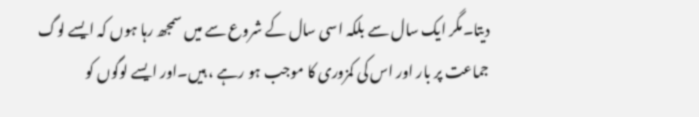دیتا۔مگر ایک سال سے بلکہ اسی سال کے شروع سے میں سمجھ رہا ہوں کہ ایسے لوگ جماعت پر بار اور اس کی کمزوری کا موجب ہو رہے ، ہیں۔اور ایسے لوگوں کو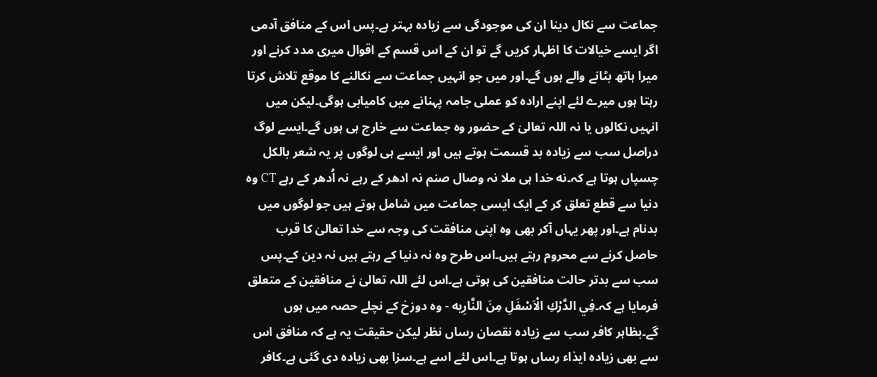جماعت سے نکال دینا ان کی موجودگی سے زیادہ بہتر ہے۔پس اس کے منافق آدمی اگر ایسے خیالات کا اظہار کریں گے تو ان کے اس قسم کے اقوال میری مدد کرنے اور میرا ہاتھ بٹانے والے ہوں گے۔اور میں جو انہیں جماعت سے نکالنے کا موقع تلاش کرتا رہتا ہوں میرے لئے اپنے ارادہ کو عملی جامہ پہنانے میں کامیابی ہوگی۔لیکن میں انہیں نکالوں یا نہ اللہ تعالیٰ کے حضور وہ جماعت سے خارج ہی ہوں گے۔ایسے لوگ دراصل سب سے زیادہ بد قسمت ہوتے ہیں اور ایسے ہی لوگوں پر یہ شعر بالکل چسپاں ہوتا ہے کہ۔نه خدا ہی ملا نہ وصال صنم نہ ادھر کے رہے نہ اُدھر کے رہے CT وہ دنیا سے قطع تعلق کر کے ایک ایسی جماعت میں شامل ہوتے ہیں جو لوگوں میں بدنام ہے۔اور پھر یہاں آکر بھی وہ اپنی منافقت کی وجہ سے خدا تعالیٰ کا قرب حاصل کرنے سے محروم رہتے ہیں۔اس طرح وہ نہ دنیا کے رہتے ہیں نہ دین کے۔پس سب سے بدتر حالت منافقین کی ہوتی ہے۔اس لئے اللہ تعالیٰ نے منافقین کے متعلق فرمایا ہے کہ۔فِي الدَّرْكِ الْاَسْفَلِ مِنَ النَّارِيه - وہ دوزخ کے نچلے حصہ میں ہوں گے۔بظاہر کافر سب سے زیادہ نقصان رساں نظر لیکن حقیقت یہ ہے کہ منافق اس سے بھی زیادہ ایذاء رساں ہوتا ہے۔اس لئے اسے ہے۔سزا بھی زیادہ دی گئی ہے۔کافر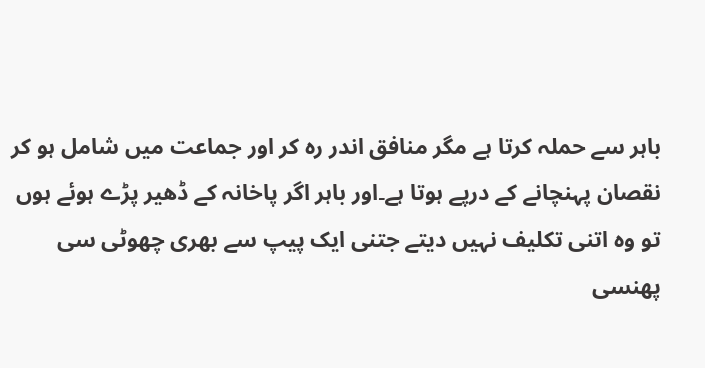باہر سے حملہ کرتا ہے مگر منافق اندر رہ کر اور جماعت میں شامل ہو کر نقصان پہنچانے کے درپے ہوتا ہے۔اور باہر اگر پاخانہ کے ڈھیر پڑے ہوئے ہوں تو وہ اتنی تکلیف نہیں دیتے جتنی ایک پیپ سے بھری چھوٹی سی پھنسی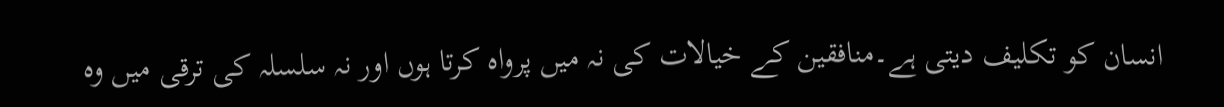انسان کو تکلیف دیتی ہے۔منافقین کے خیالات کی نہ میں پرواہ کرتا ہوں اور نہ سلسلہ کی ترقی میں وہ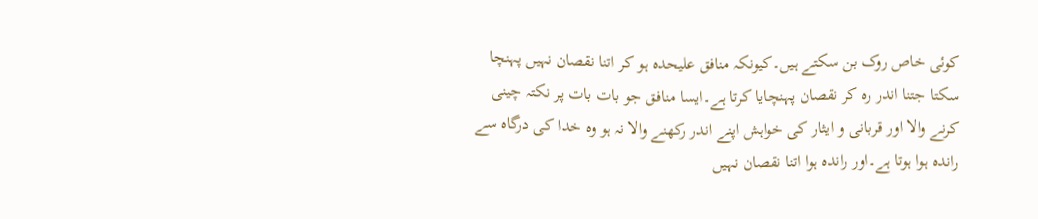کوئی خاص روک بن سکتے ہیں۔کیونکہ منافق علیحدہ ہو کر اتنا نقصان نہیں پہنچا سکتا جتنا اندر رہ کر نقصان پہنچایا کرتا ہے۔ایسا منافق جو بات بات پر نکتہ چینی کرنے والا اور قربانی و ایثار کی خواہش اپنے اندر رکھنے والا نہ ہو وہ خدا کی درگاہ سے راندہ ہوا ہوتا ہے۔اور راندہ ہوا اتنا نقصان نہیں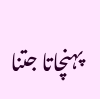پہنچاتا جتنا